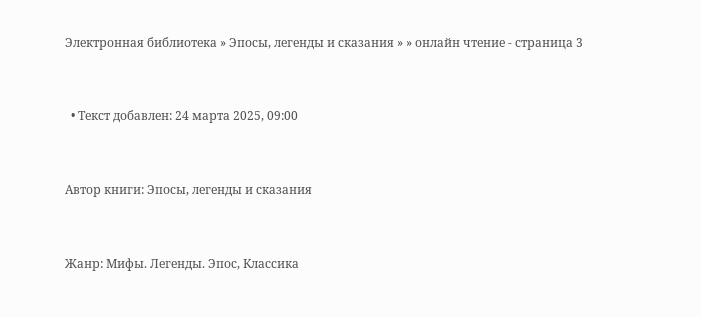Электронная библиотека » Эпосы, легенды и сказания » » онлайн чтение - страница 3


  • Текст добавлен: 24 марта 2025, 09:00


Автор книги: Эпосы, легенды и сказания


Жанр: Мифы. Легенды. Эпос, Классика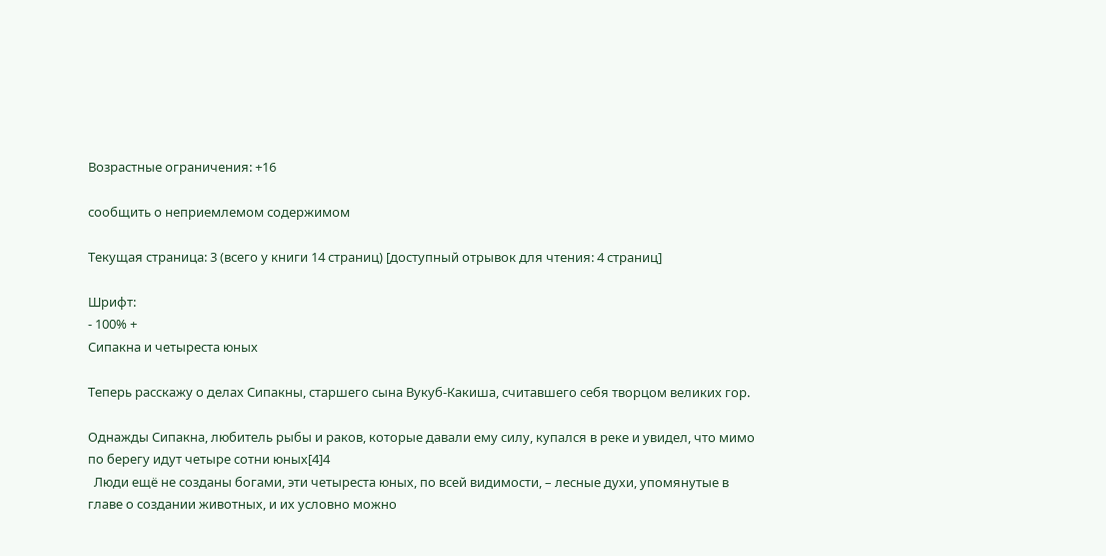Возрастные ограничения: +16

сообщить о неприемлемом содержимом

Текущая страница: 3 (всего у книги 14 страниц) [доступный отрывок для чтения: 4 страниц]

Шрифт:
- 100% +
Сипакна и четыреста юных

Теперь расскажу о делах Сипакны, старшего сына Вукуб-Какиша, считавшего себя творцом великих гор.

Однажды Сипакна, любитель рыбы и раков, которые давали ему силу, купался в реке и увидел, что мимо по берегу идут четыре сотни юных[4]4
  Люди ещё не созданы богами, эти четыреста юных, по всей видимости, – лесные духи, упомянутые в главе о создании животных, и их условно можно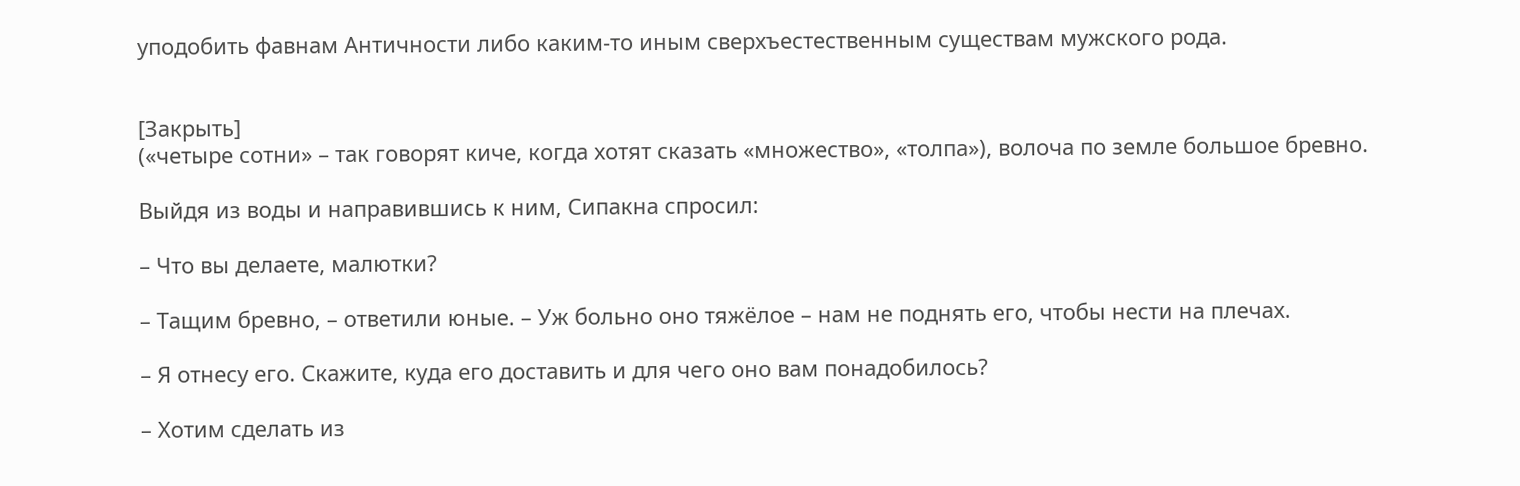уподобить фавнам Античности либо каким-то иным сверхъестественным существам мужского рода.


[Закрыть]
(«четыре сотни» – так говорят киче, когда хотят сказать «множество», «толпа»), волоча по земле большое бревно.

Выйдя из воды и направившись к ним, Сипакна спросил:

– Что вы делаете, малютки?

– Тащим бревно, – ответили юные. – Уж больно оно тяжёлое – нам не поднять его, чтобы нести на плечах.

– Я отнесу его. Скажите, куда его доставить и для чего оно вам понадобилось?

– Хотим сделать из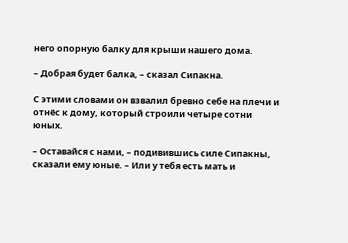него опорную балку для крыши нашего дома.

– Добрая будет балка, – сказал Сипакна.

С этими словами он взвалил бревно себе на плечи и отнёс к дому, который строили четыре сотни юных.

– Оставайся с нами, – подивившись силе Сипакны, сказали ему юные. – Или у тебя есть мать и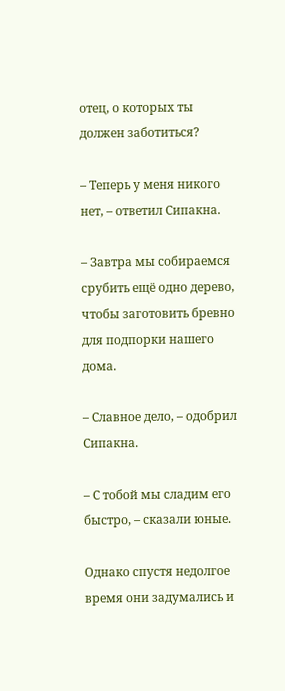отец, о которых ты должен заботиться?

– Теперь у меня никого нет, – ответил Сипакна.

– Завтра мы собираемся срубить ещё одно дерево, чтобы заготовить бревно для подпорки нашего дома.

– Славное дело, – одобрил Сипакна.

– С тобой мы сладим его быстро, – сказали юные.

Однако спустя недолгое время они задумались и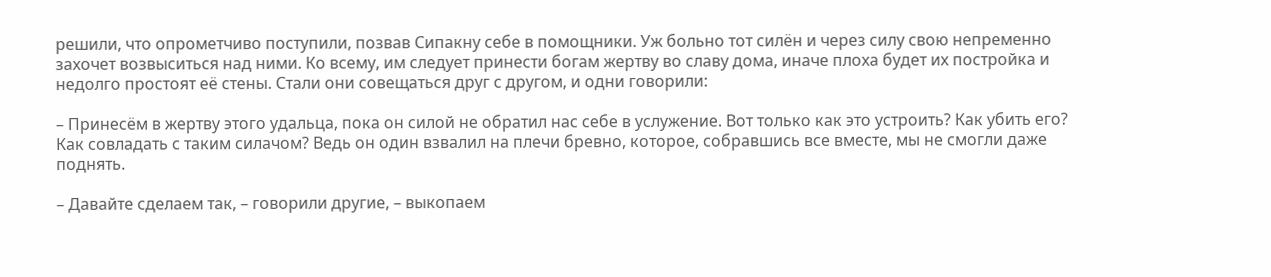решили, что опрометчиво поступили, позвав Сипакну себе в помощники. Уж больно тот силён и через силу свою непременно захочет возвыситься над ними. Ко всему, им следует принести богам жертву во славу дома, иначе плоха будет их постройка и недолго простоят её стены. Стали они совещаться друг с другом, и одни говорили:

– Принесём в жертву этого удальца, пока он силой не обратил нас себе в услужение. Вот только как это устроить? Как убить его? Как совладать с таким силачом? Ведь он один взвалил на плечи бревно, которое, собравшись все вместе, мы не смогли даже поднять.

– Давайте сделаем так, – говорили другие, – выкопаем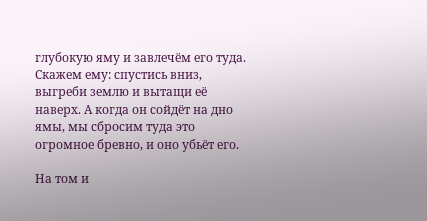глубокую яму и завлечём его туда. Скажем ему: спустись вниз, выгреби землю и вытащи её наверх. А когда он сойдёт на дно ямы, мы сбросим туда это огромное бревно, и оно убьёт его.

На том и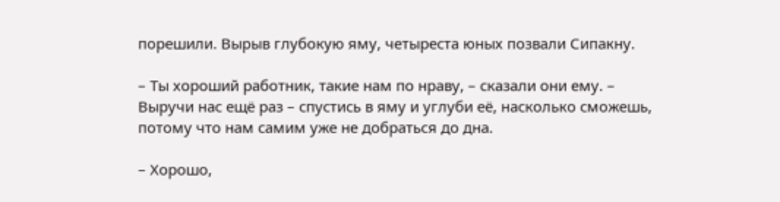порешили. Вырыв глубокую яму, четыреста юных позвали Сипакну.

– Ты хороший работник, такие нам по нраву, – сказали они ему. – Выручи нас ещё раз – спустись в яму и углуби её, насколько сможешь, потому что нам самим уже не добраться до дна.

– Хорошо,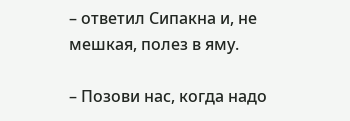– ответил Сипакна и, не мешкая, полез в яму.

– Позови нас, когда надо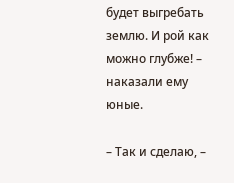будет выгребать землю. И рой как можно глубже! – наказали ему юные.

– Так и сделаю, –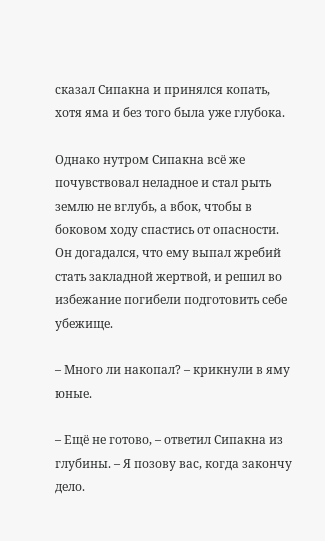сказал Сипакна и принялся копать, хотя яма и без того была уже глубока.

Однако нутром Сипакна всё же почувствовал неладное и стал рыть землю не вглубь, а вбок, чтобы в боковом ходу спастись от опасности. Он догадался, что ему выпал жребий стать закладной жертвой, и решил во избежание погибели подготовить себе убежище.

– Много ли накопал? – крикнули в яму юные.

– Ещё не готово, – ответил Сипакна из глубины. – Я позову вас, когда закончу дело.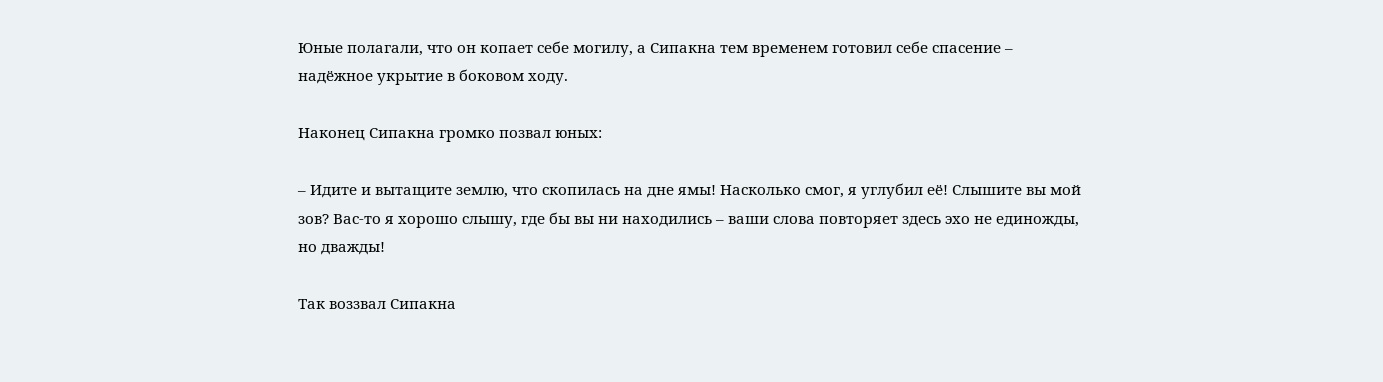Юные полагали, что он копает себе могилу, а Сипакна тем временем готовил себе спасение – надёжное укрытие в боковом ходу.

Наконец Сипакна громко позвал юных:

– Идите и вытащите землю, что скопилась на дне ямы! Насколько смог, я углубил её! Слышите вы мой зов? Вас-то я хорошо слышу, где бы вы ни находились – ваши слова повторяет здесь эхо не единожды, но дважды!

Так воззвал Сипакна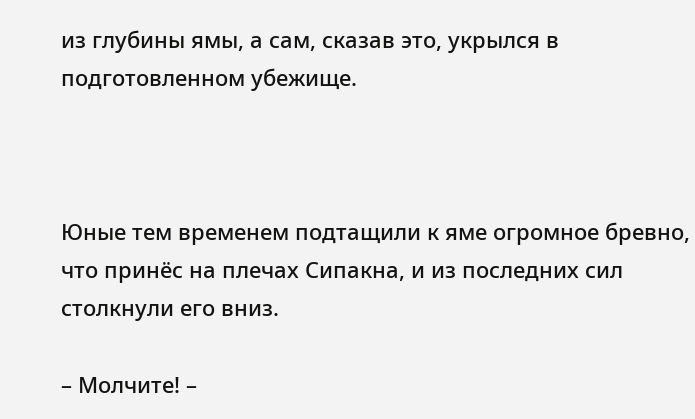из глубины ямы, а сам, сказав это, укрылся в подготовленном убежище.



Юные тем временем подтащили к яме огромное бревно, что принёс на плечах Сипакна, и из последних сил столкнули его вниз.

– Молчите! –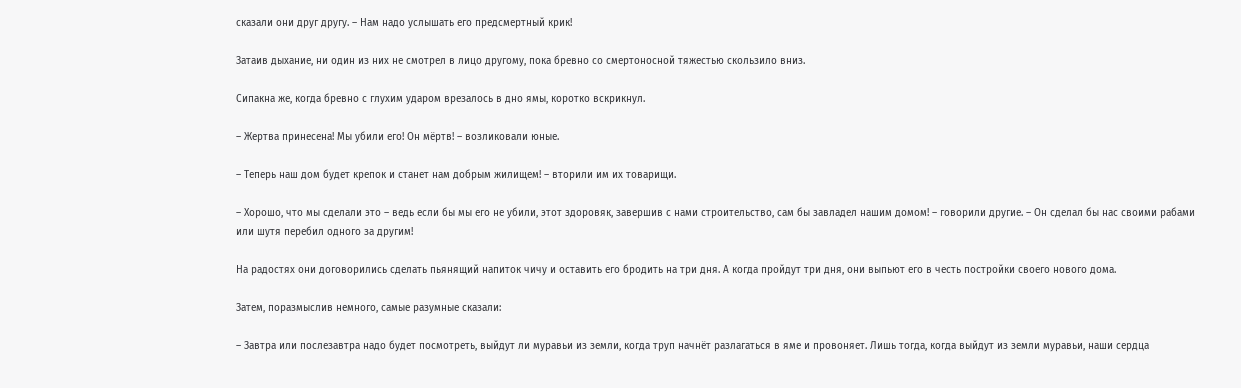сказали они друг другу. – Нам надо услышать его предсмертный крик!

Затаив дыхание, ни один из них не смотрел в лицо другому, пока бревно со смертоносной тяжестью скользило вниз.

Сипакна же, когда бревно с глухим ударом врезалось в дно ямы, коротко вскрикнул.

– Жертва принесена! Мы убили его! Он мёртв! – возликовали юные.

– Теперь наш дом будет крепок и станет нам добрым жилищем! – вторили им их товарищи.

– Хорошо, что мы сделали это – ведь если бы мы его не убили, этот здоровяк, завершив с нами строительство, сам бы завладел нашим домом! – говорили другие. – Он сделал бы нас своими рабами или шутя перебил одного за другим!

На радостях они договорились сделать пьянящий напиток чичу и оставить его бродить на три дня. А когда пройдут три дня, они выпьют его в честь постройки своего нового дома.

Затем, поразмыслив немного, самые разумные сказали:

– Завтра или послезавтра надо будет посмотреть, выйдут ли муравьи из земли, когда труп начнёт разлагаться в яме и провоняет. Лишь тогда, когда выйдут из земли муравьи, наши сердца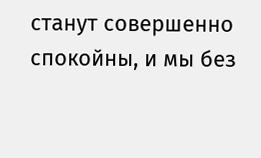станут совершенно спокойны, и мы без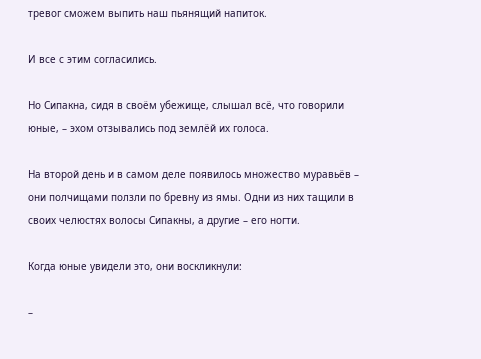тревог сможем выпить наш пьянящий напиток.

И все с этим согласились.

Но Сипакна, сидя в своём убежище, слышал всё, что говорили юные, – эхом отзывались под землёй их голоса.

На второй день и в самом деле появилось множество муравьёв – они полчищами ползли по бревну из ямы. Одни из них тащили в своих челюстях волосы Сипакны, а другие – его ногти.

Когда юные увидели это, они воскликнули:

–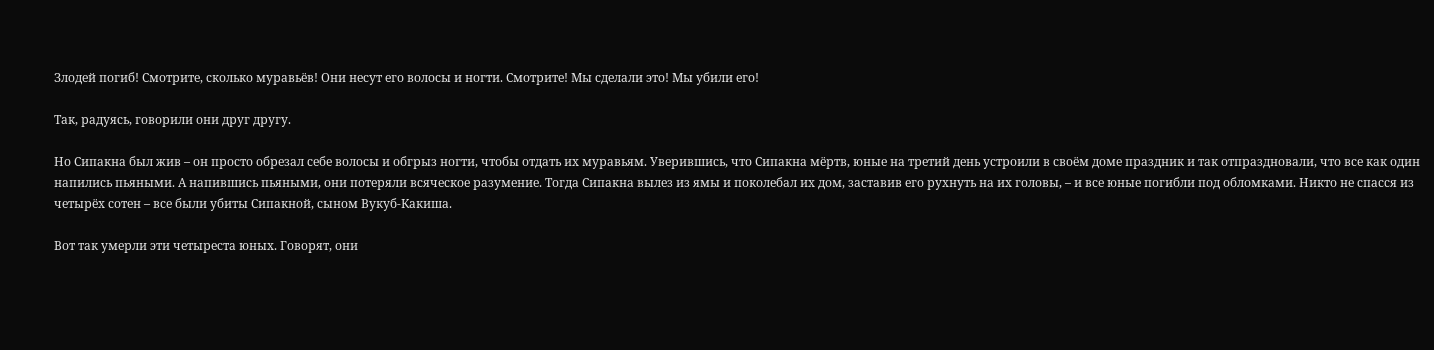Злодей погиб! Смотрите, сколько муравьёв! Они несут его волосы и ногти. Смотрите! Мы сделали это! Мы убили его!

Так, радуясь, говорили они друг другу.

Но Сипакна был жив – он просто обрезал себе волосы и обгрыз ногти, чтобы отдать их муравьям. Уверившись, что Сипакна мёртв, юные на третий день устроили в своём доме праздник и так отпраздновали, что все как один напились пьяными. А напившись пьяными, они потеряли всяческое разумение. Тогда Сипакна вылез из ямы и поколебал их дом, заставив его рухнуть на их головы, – и все юные погибли под обломками. Никто не спасся из четырёх сотен – все были убиты Сипакной, сыном Вукуб-Какиша.

Вот так умерли эти четыреста юных. Говорят, они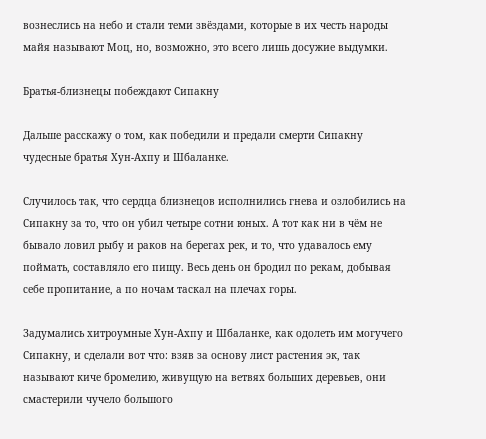вознеслись на небо и стали теми звёздами, которые в их честь народы майя называют Моц, но, возможно, это всего лишь досужие выдумки.

Братья-близнецы побеждают Сипакну

Дальше расскажу о том, как победили и предали смерти Сипакну чудесные братья Хун-Ахпу и Шбаланке.

Случилось так, что сердца близнецов исполнились гнева и озлобились на Сипакну за то, что он убил четыре сотни юных. А тот как ни в чём не бывало ловил рыбу и раков на берегах рек, и то, что удавалось ему поймать, составляло его пищу. Весь день он бродил по рекам, добывая себе пропитание, а по ночам таскал на плечах горы.

Задумались хитроумные Хун-Ахпу и Шбаланке, как одолеть им могучего Сипакну, и сделали вот что: взяв за основу лист растения эк, так называют киче бромелию, живущую на ветвях больших деревьев, они смастерили чучело большого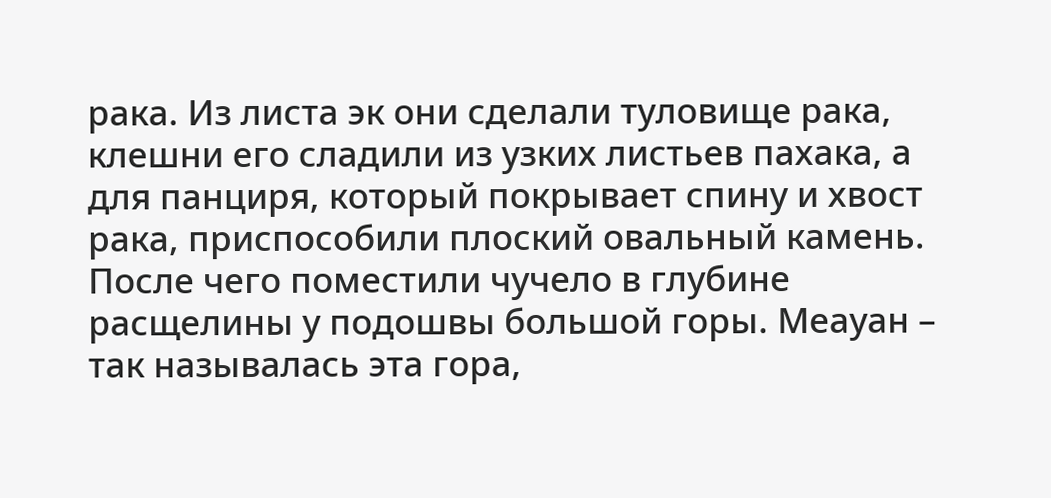рака. Из листа эк они сделали туловище рака, клешни его сладили из узких листьев пахака, а для панциря, который покрывает спину и хвост рака, приспособили плоский овальный камень. После чего поместили чучело в глубине расщелины у подошвы большой горы. Меауан – так называлась эта гора,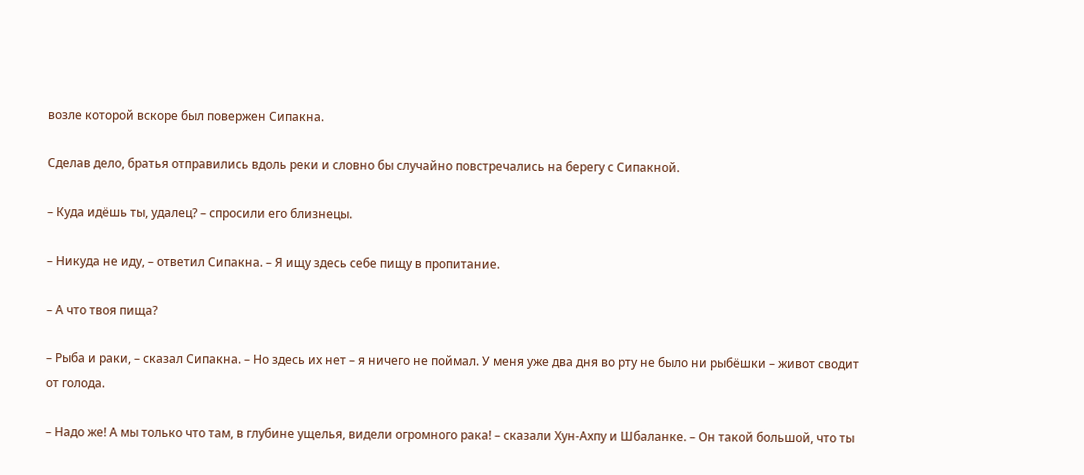возле которой вскоре был повержен Сипакна.

Сделав дело, братья отправились вдоль реки и словно бы случайно повстречались на берегу с Сипакной.

– Куда идёшь ты, удалец? – спросили его близнецы.

– Никуда не иду, – ответил Сипакна. – Я ищу здесь себе пищу в пропитание.

– А что твоя пища?

– Рыба и раки, – сказал Сипакна. – Но здесь их нет – я ничего не поймал. У меня уже два дня во рту не было ни рыбёшки – живот сводит от голода.

– Надо же! А мы только что там, в глубине ущелья, видели огромного рака! – сказали Хун-Ахпу и Шбаланке. – Он такой большой, что ты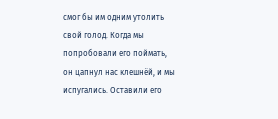смог бы им одним утолить свой голод. Когда мы попробовали его поймать, он цапнул нас клешнёй, и мы испугались. Оставили его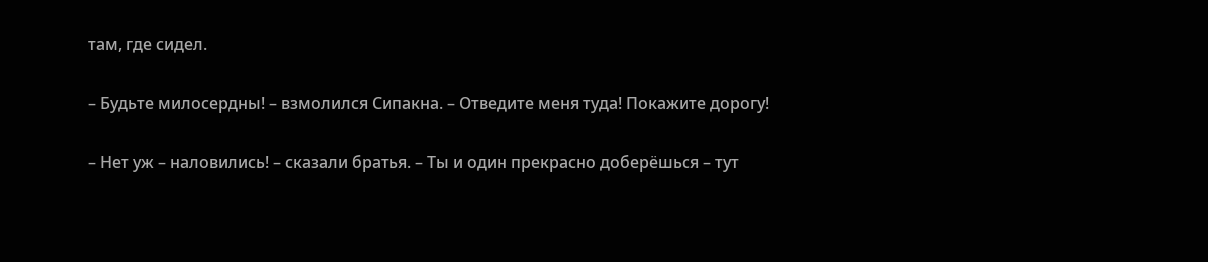там, где сидел.

– Будьте милосердны! – взмолился Сипакна. – Отведите меня туда! Покажите дорогу!

– Нет уж – наловились! – сказали братья. – Ты и один прекрасно доберёшься – тут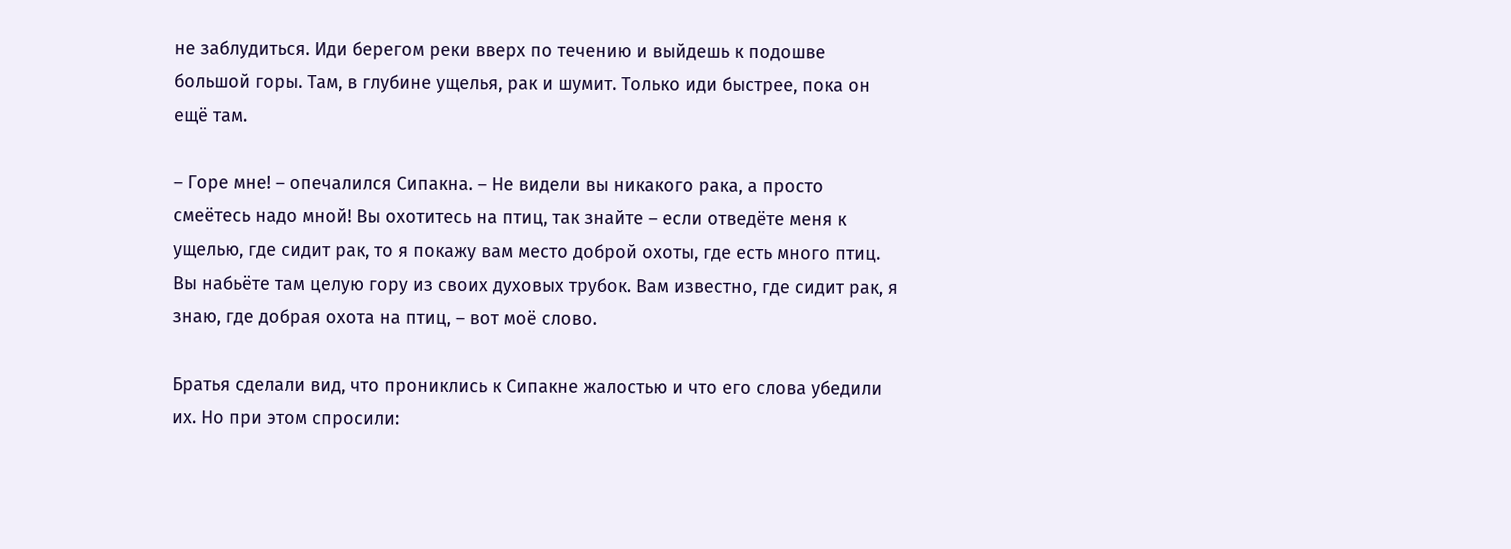не заблудиться. Иди берегом реки вверх по течению и выйдешь к подошве большой горы. Там, в глубине ущелья, рак и шумит. Только иди быстрее, пока он ещё там.

– Горе мне! – опечалился Сипакна. – Не видели вы никакого рака, а просто смеётесь надо мной! Вы охотитесь на птиц, так знайте – если отведёте меня к ущелью, где сидит рак, то я покажу вам место доброй охоты, где есть много птиц. Вы набьёте там целую гору из своих духовых трубок. Вам известно, где сидит рак, я знаю, где добрая охота на птиц, – вот моё слово.

Братья сделали вид, что прониклись к Сипакне жалостью и что его слова убедили их. Но при этом спросили: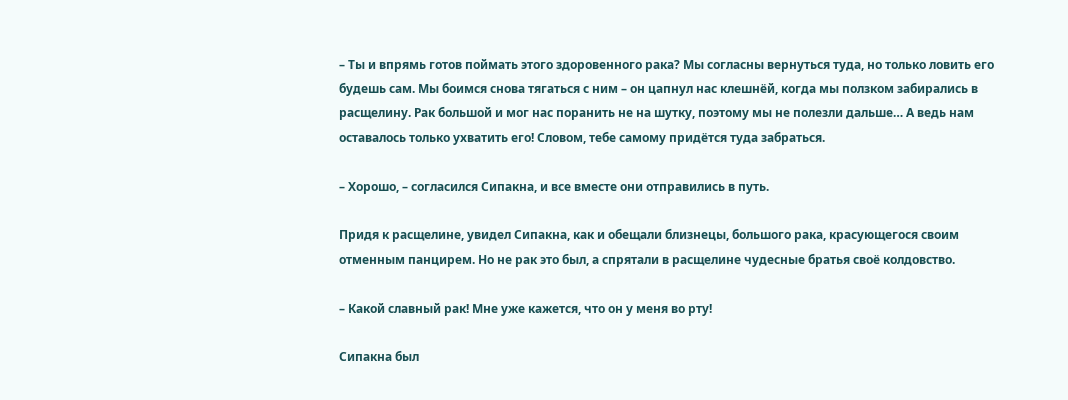– Ты и впрямь готов поймать этого здоровенного рака? Мы согласны вернуться туда, но только ловить его будешь сам. Мы боимся снова тягаться с ним – он цапнул нас клешнёй, когда мы ползком забирались в расщелину. Рак большой и мог нас поранить не на шутку, поэтому мы не полезли дальше… А ведь нам оставалось только ухватить его! Словом, тебе самому придётся туда забраться.

– Хорошо, – согласился Сипакна, и все вместе они отправились в путь.

Придя к расщелине, увидел Сипакна, как и обещали близнецы, большого рака, красующегося своим отменным панцирем. Но не рак это был, а спрятали в расщелине чудесные братья своё колдовство.

– Какой славный рак! Мне уже кажется, что он у меня во рту!

Сипакна был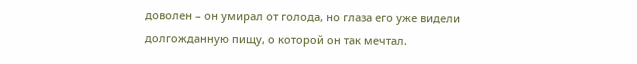доволен – он умирал от голода, но глаза его уже видели долгожданную пищу, о которой он так мечтал.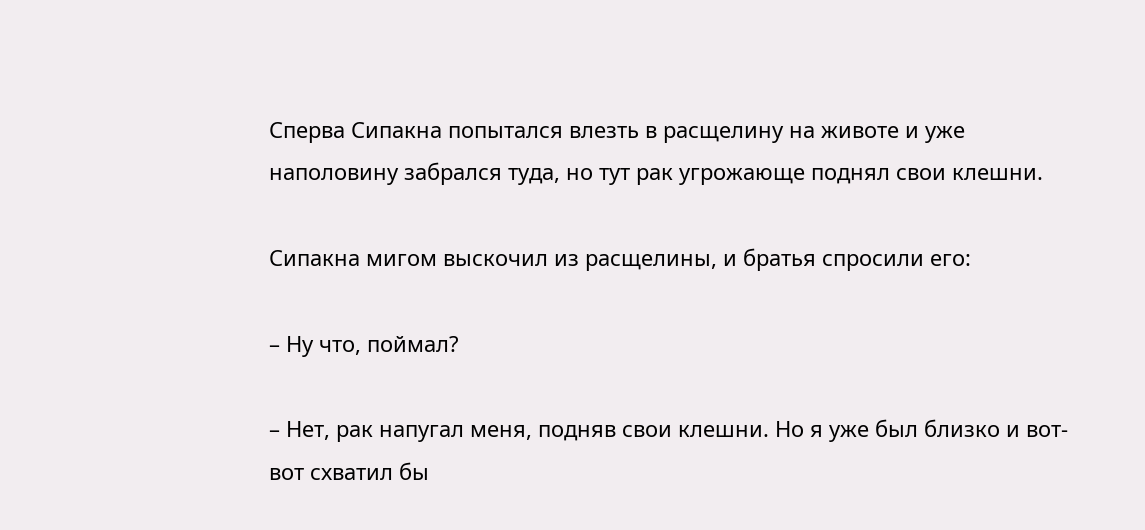Сперва Сипакна попытался влезть в расщелину на животе и уже наполовину забрался туда, но тут рак угрожающе поднял свои клешни.

Сипакна мигом выскочил из расщелины, и братья спросили его:

– Ну что, поймал?

– Нет, рак напугал меня, подняв свои клешни. Но я уже был близко и вот-вот схватил бы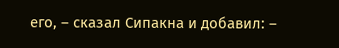его, – сказал Сипакна и добавил: –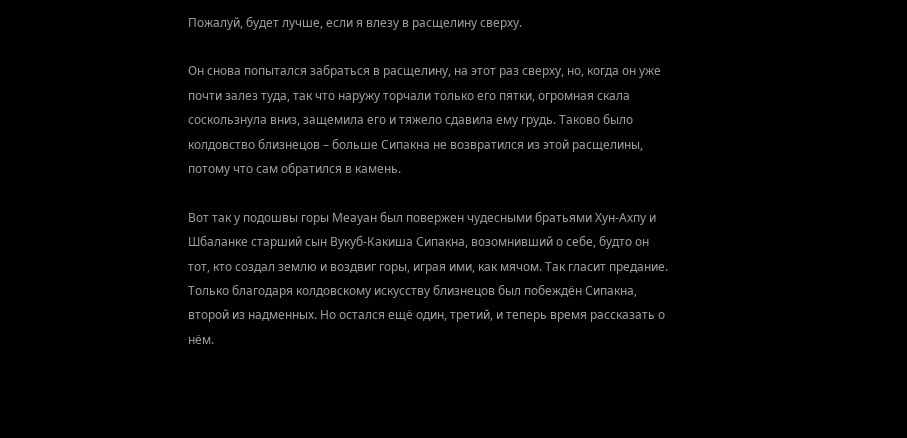Пожалуй, будет лучше, если я влезу в расщелину сверху.

Он снова попытался забраться в расщелину, на этот раз сверху, но, когда он уже почти залез туда, так что наружу торчали только его пятки, огромная скала соскользнула вниз, защемила его и тяжело сдавила ему грудь. Таково было колдовство близнецов – больше Сипакна не возвратился из этой расщелины, потому что сам обратился в камень.

Вот так у подошвы горы Меауан был повержен чудесными братьями Хун-Ахпу и Шбаланке старший сын Вукуб-Какиша Сипакна, возомнивший о себе, будто он тот, кто создал землю и воздвиг горы, играя ими, как мячом. Так гласит предание. Только благодаря колдовскому искусству близнецов был побеждён Сипакна, второй из надменных. Но остался ещё один, третий, и теперь время рассказать о нём.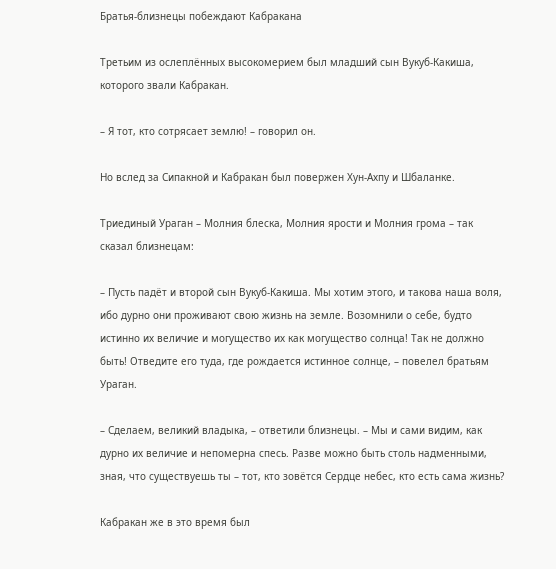Братья-близнецы побеждают Кабракана

Третьим из ослеплённых высокомерием был младший сын Вукуб-Какиша, которого звали Кабракан.

– Я тот, кто сотрясает землю! – говорил он.

Но вслед за Сипакной и Кабракан был повержен Хун-Ахпу и Шбаланке.

Триединый Ураган – Молния блеска, Молния ярости и Молния грома – так сказал близнецам:

– Пусть падёт и второй сын Вукуб-Какиша. Мы хотим этого, и такова наша воля, ибо дурно они проживают свою жизнь на земле. Возомнили о себе, будто истинно их величие и могущество их как могущество солнца! Так не должно быть! Отведите его туда, где рождается истинное солнце, – повелел братьям Ураган.

– Сделаем, великий владыка, – ответили близнецы. – Мы и сами видим, как дурно их величие и непомерна спесь. Разве можно быть столь надменными, зная, что существуешь ты – тот, кто зовётся Сердце небес, кто есть сама жизнь?

Кабракан же в это время был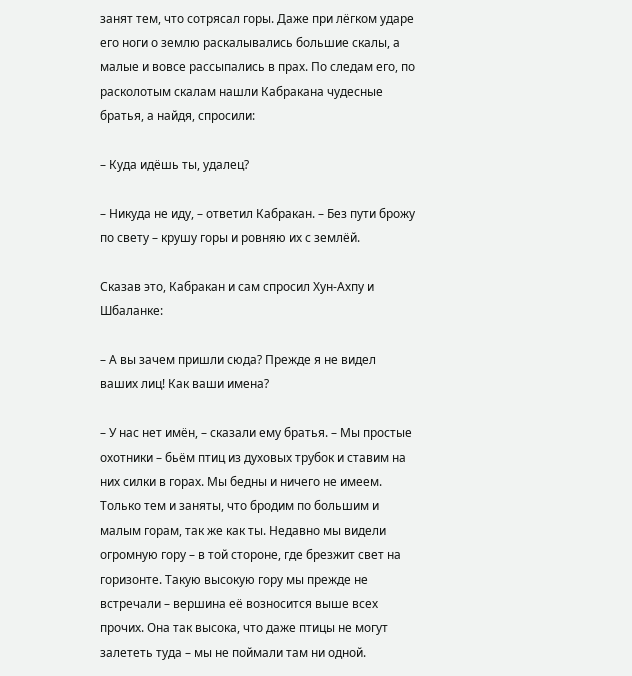занят тем, что сотрясал горы. Даже при лёгком ударе его ноги о землю раскалывались большие скалы, а малые и вовсе рассыпались в прах. По следам его, по расколотым скалам нашли Кабракана чудесные братья, а найдя, спросили:

– Куда идёшь ты, удалец?

– Никуда не иду, – ответил Кабракан. – Без пути брожу по свету – крушу горы и ровняю их с землёй.

Сказав это, Кабракан и сам спросил Хун-Ахпу и Шбаланке:

– А вы зачем пришли сюда? Прежде я не видел ваших лиц! Как ваши имена?

– У нас нет имён, – сказали ему братья. – Мы простые охотники – бьём птиц из духовых трубок и ставим на них силки в горах. Мы бедны и ничего не имеем. Только тем и заняты, что бродим по большим и малым горам, так же как ты. Недавно мы видели огромную гору – в той стороне, где брезжит свет на горизонте. Такую высокую гору мы прежде не встречали – вершина её возносится выше всех прочих. Она так высока, что даже птицы не могут залететь туда – мы не поймали там ни одной.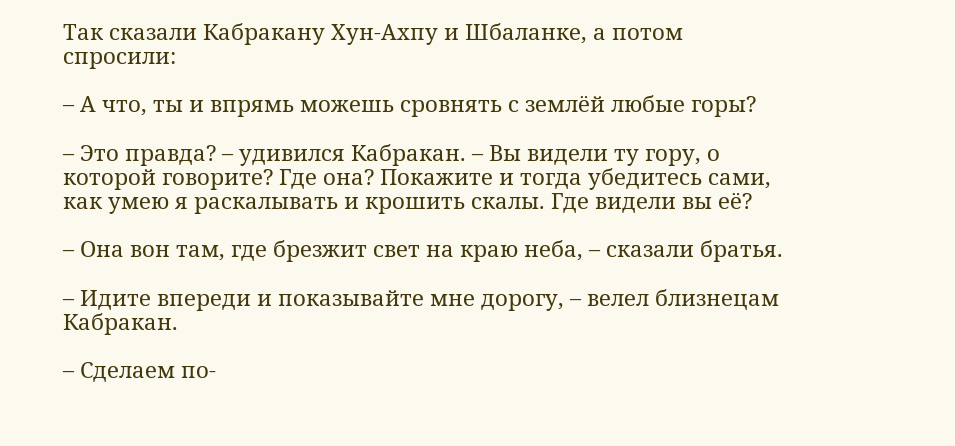Так сказали Кабракану Хун-Ахпу и Шбаланке, а потом спросили:

– А что, ты и впрямь можешь сровнять с землёй любые горы?

– Это правда? – удивился Кабракан. – Вы видели ту гору, о которой говорите? Где она? Покажите и тогда убедитесь сами, как умею я раскалывать и крошить скалы. Где видели вы её?

– Она вон там, где брезжит свет на краю неба, – сказали братья.

– Идите впереди и показывайте мне дорогу, – велел близнецам Кабракан.

– Сделаем по-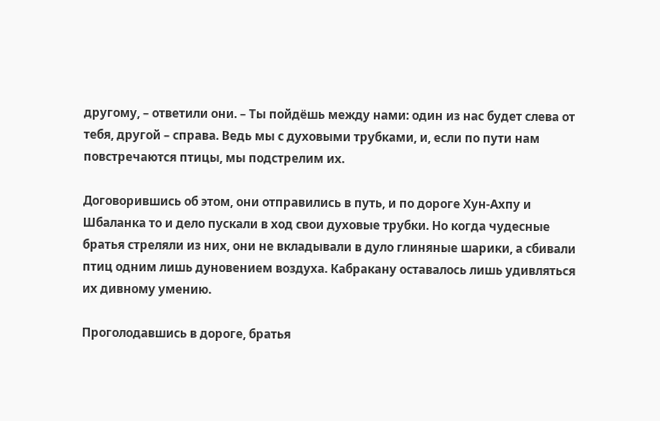другому, – ответили они. – Ты пойдёшь между нами: один из нас будет слева от тебя, другой – справа. Ведь мы с духовыми трубками, и, если по пути нам повстречаются птицы, мы подстрелим их.

Договорившись об этом, они отправились в путь, и по дороге Хун-Ахпу и Шбаланка то и дело пускали в ход свои духовые трубки. Но когда чудесные братья стреляли из них, они не вкладывали в дуло глиняные шарики, а сбивали птиц одним лишь дуновением воздуха. Кабракану оставалось лишь удивляться их дивному умению.

Проголодавшись в дороге, братья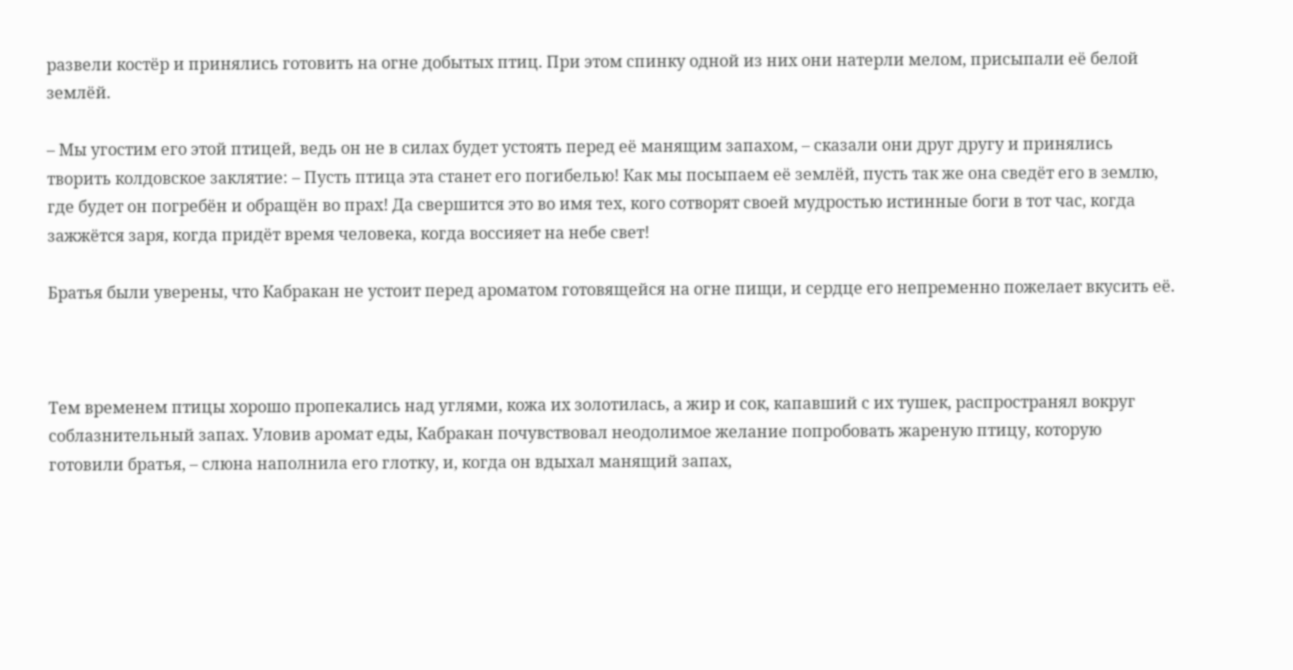развели костёр и принялись готовить на огне добытых птиц. При этом спинку одной из них они натерли мелом, присыпали её белой землёй.

– Мы угостим его этой птицей, ведь он не в силах будет устоять перед её манящим запахом, – сказали они друг другу и принялись творить колдовское заклятие: – Пусть птица эта станет его погибелью! Как мы посыпаем её землёй, пусть так же она сведёт его в землю, где будет он погребён и обращён во прах! Да свершится это во имя тех, кого сотворят своей мудростью истинные боги в тот час, когда зажжётся заря, когда придёт время человека, когда воссияет на небе свет!

Братья были уверены, что Кабракан не устоит перед ароматом готовящейся на огне пищи, и сердце его непременно пожелает вкусить её.



Тем временем птицы хорошо пропекались над углями, кожа их золотилась, а жир и сок, капавший с их тушек, распространял вокруг соблазнительный запах. Уловив аромат еды, Кабракан почувствовал неодолимое желание попробовать жареную птицу, которую готовили братья, – слюна наполнила его глотку, и, когда он вдыхал манящий запах,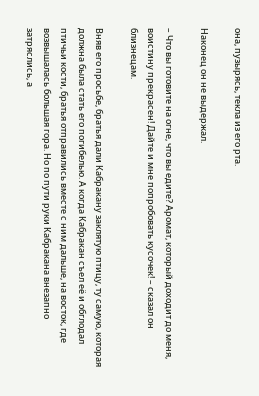она, пузырясь, текла из его рта.

Наконец он не выдержал.

– Что вы готовите на огне, что вы едите? Аромат, который доходит до меня, воистину прекрасен! Дайте и мне попробовать кусочек! – сказал он близнецам.

Вняв его просьбе, братья дали Кабракану заклятую птицу, ту самую, которая должна была стать его погибелью. А когда Кабракан съел её и обглодал птичьи кости, братья отправились вместе с ним дальше, на восток, где возвышалась большая гора. Но по пути руки Кабракана внезапно затряслись, а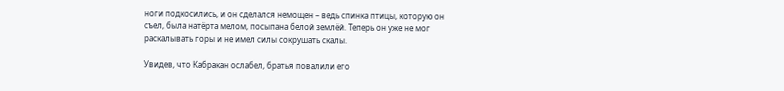ноги подкосились, и он сделался немощен – ведь спинка птицы, которую он съел, была натёрта мелом, посыпана белой землёй. Теперь он уже не мог раскалывать горы и не имел силы сокрушать скалы.

Увидев, что Кабракан ослабел, братья повалили его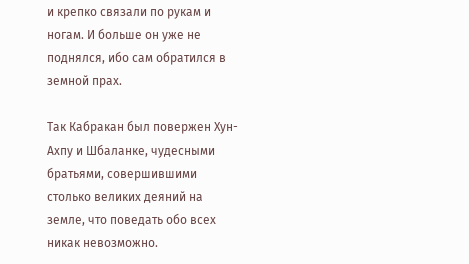и крепко связали по рукам и ногам. И больше он уже не поднялся, ибо сам обратился в земной прах.

Так Кабракан был повержен Хун-Ахпу и Шбаланке, чудесными братьями, совершившими столько великих деяний на земле, что поведать обо всех никак невозможно.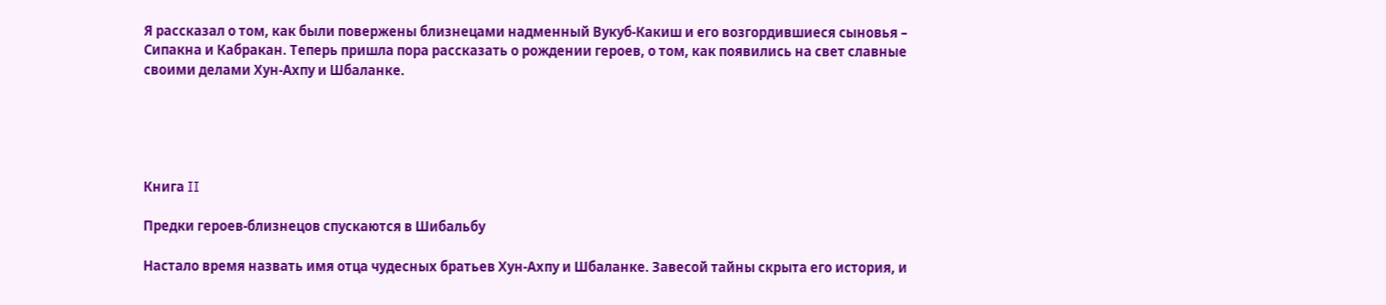Я рассказал о том, как были повержены близнецами надменный Вукуб-Какиш и его возгордившиеся сыновья – Сипакна и Кабракан. Теперь пришла пора рассказать о рождении героев, о том, как появились на свет славные своими делами Хун-Ахпу и Шбаланке.





Книга II

Предки героев-близнецов спускаются в Шибальбу

Настало время назвать имя отца чудесных братьев Хун-Ахпу и Шбаланке. Завесой тайны скрыта его история, и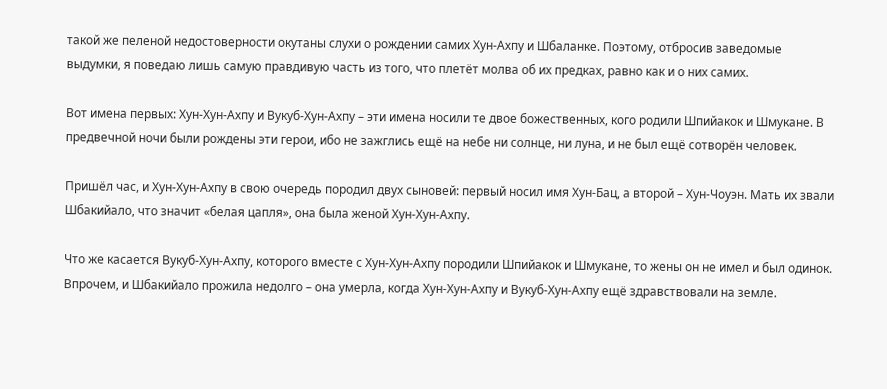такой же пеленой недостоверности окутаны слухи о рождении самих Хун-Ахпу и Шбаланке. Поэтому, отбросив заведомые выдумки, я поведаю лишь самую правдивую часть из того, что плетёт молва об их предках, равно как и о них самих.

Вот имена первых: Хун-Хун-Ахпу и Вукуб-Хун-Ахпу – эти имена носили те двое божественных, кого родили Шпийакок и Шмукане. В предвечной ночи были рождены эти герои, ибо не зажглись ещё на небе ни солнце, ни луна, и не был ещё сотворён человек.

Пришёл час, и Хун-Хун-Ахпу в свою очередь породил двух сыновей: первый носил имя Хун-Бац, а второй – Хун-Чоуэн. Мать их звали Шбакийало, что значит «белая цапля», она была женой Хун-Хун-Ахпу.

Что же касается Вукуб-Хун-Ахпу, которого вместе с Хун-Хун-Ахпу породили Шпийакок и Шмукане, то жены он не имел и был одинок. Впрочем, и Шбакийало прожила недолго – она умерла, когда Хун-Хун-Ахпу и Вукуб-Хун-Ахпу ещё здравствовали на земле.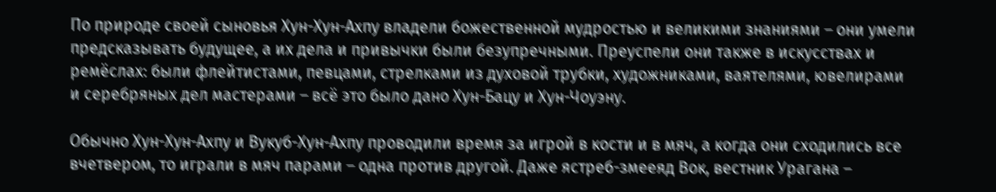По природе своей сыновья Хун-Хун-Ахпу владели божественной мудростью и великими знаниями – они умели предсказывать будущее, а их дела и привычки были безупречными. Преуспели они также в искусствах и ремёслах: были флейтистами, певцами, стрелками из духовой трубки, художниками, ваятелями, ювелирами и серебряных дел мастерами – всё это было дано Хун-Бацу и Хун-Чоуэну.

Обычно Хун-Хун-Ахпу и Вукуб-Хун-Ахпу проводили время за игрой в кости и в мяч, а когда они сходились все вчетвером, то играли в мяч парами – одна против другой. Даже ястреб-змееяд Вок, вестник Урагана –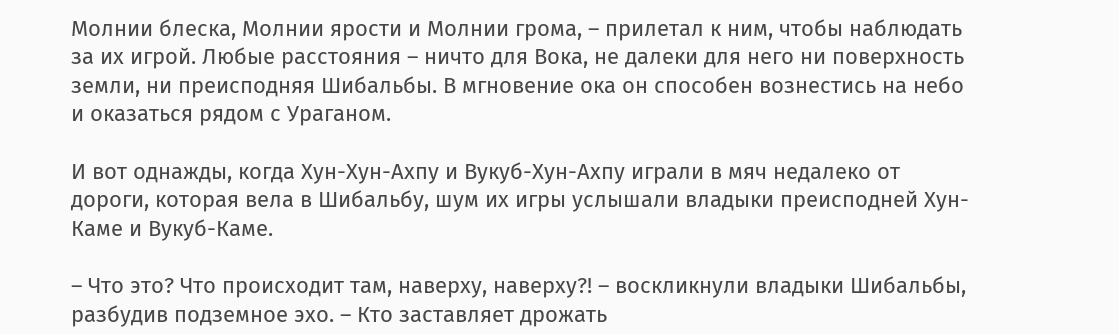Молнии блеска, Молнии ярости и Молнии грома, – прилетал к ним, чтобы наблюдать за их игрой. Любые расстояния – ничто для Вока, не далеки для него ни поверхность земли, ни преисподняя Шибальбы. В мгновение ока он способен вознестись на небо и оказаться рядом с Ураганом.

И вот однажды, когда Хун-Хун-Ахпу и Вукуб-Хун-Ахпу играли в мяч недалеко от дороги, которая вела в Шибальбу, шум их игры услышали владыки преисподней Хун-Каме и Вукуб-Каме.

– Что это? Что происходит там, наверху, наверху?! – воскликнули владыки Шибальбы, разбудив подземное эхо. – Кто заставляет дрожать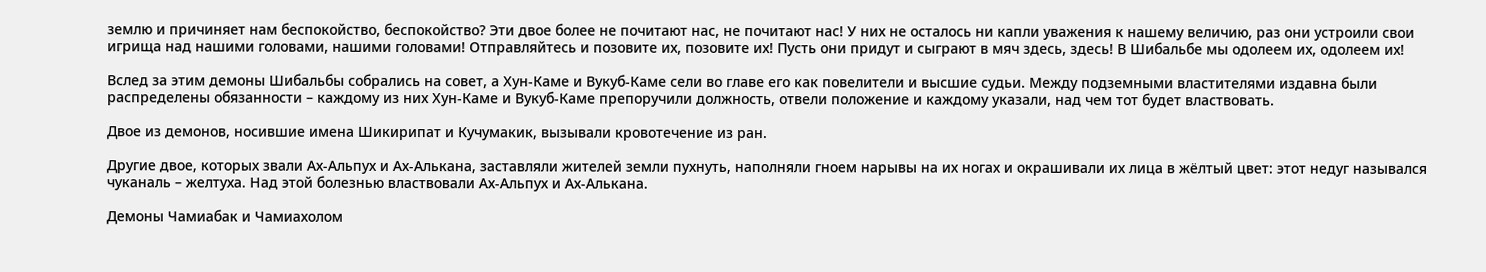землю и причиняет нам беспокойство, беспокойство? Эти двое более не почитают нас, не почитают нас! У них не осталось ни капли уважения к нашему величию, раз они устроили свои игрища над нашими головами, нашими головами! Отправляйтесь и позовите их, позовите их! Пусть они придут и сыграют в мяч здесь, здесь! В Шибальбе мы одолеем их, одолеем их!

Вслед за этим демоны Шибальбы собрались на совет, а Хун-Каме и Вукуб-Каме сели во главе его как повелители и высшие судьи. Между подземными властителями издавна были распределены обязанности – каждому из них Хун-Каме и Вукуб-Каме препоручили должность, отвели положение и каждому указали, над чем тот будет властвовать.

Двое из демонов, носившие имена Шикирипат и Кучумакик, вызывали кровотечение из ран.

Другие двое, которых звали Ах-Альпух и Ах-Алькана, заставляли жителей земли пухнуть, наполняли гноем нарывы на их ногах и окрашивали их лица в жёлтый цвет: этот недуг назывался чуканаль – желтуха. Над этой болезнью властвовали Ах-Альпух и Ах-Алькана.

Демоны Чамиабак и Чамиахолом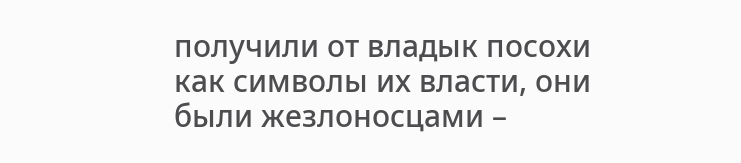получили от владык посохи как символы их власти, они были жезлоносцами –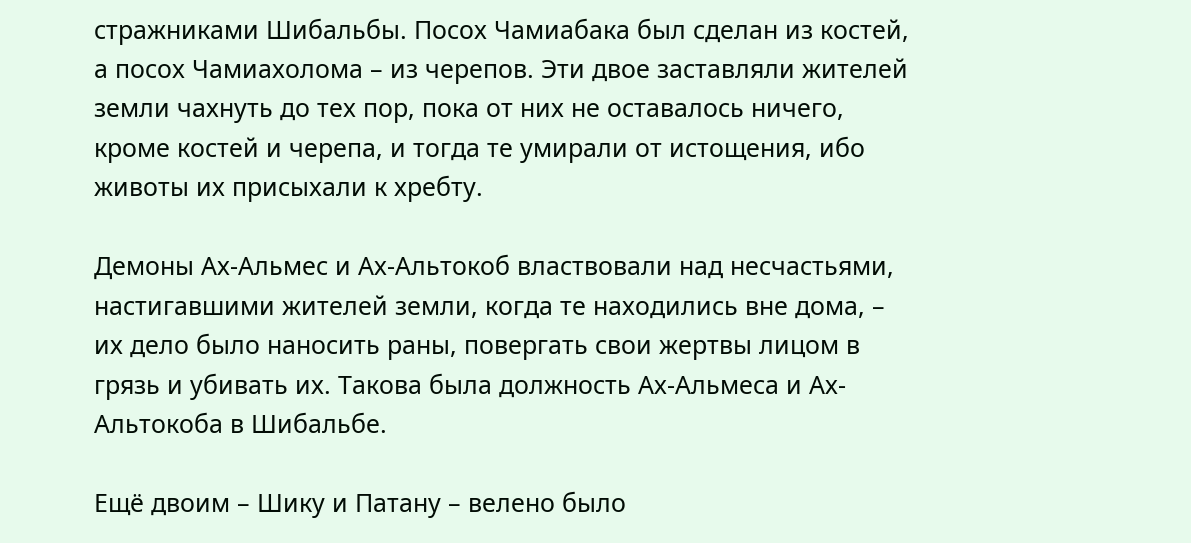стражниками Шибальбы. Посох Чамиабака был сделан из костей, а посох Чамиахолома – из черепов. Эти двое заставляли жителей земли чахнуть до тех пор, пока от них не оставалось ничего, кроме костей и черепа, и тогда те умирали от истощения, ибо животы их присыхали к хребту.

Демоны Ах-Альмес и Ах-Альтокоб властвовали над несчастьями, настигавшими жителей земли, когда те находились вне дома, – их дело было наносить раны, повергать свои жертвы лицом в грязь и убивать их. Такова была должность Ах-Альмеса и Ах-Альтокоба в Шибальбе.

Ещё двоим – Шику и Патану – велено было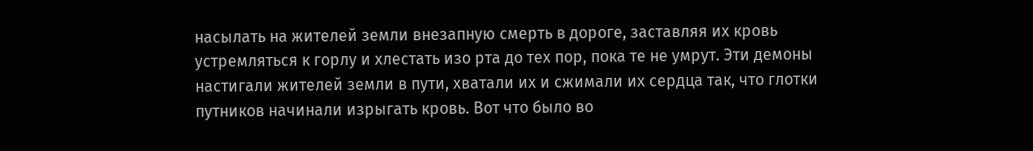насылать на жителей земли внезапную смерть в дороге, заставляя их кровь устремляться к горлу и хлестать изо рта до тех пор, пока те не умрут. Эти демоны настигали жителей земли в пути, хватали их и сжимали их сердца так, что глотки путников начинали изрыгать кровь. Вот что было во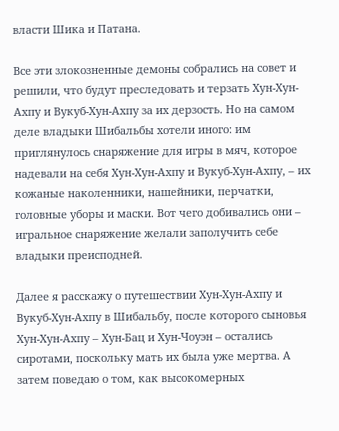власти Шика и Патана.

Все эти злокозненные демоны собрались на совет и решили, что будут преследовать и терзать Хун-Хун-Ахпу и Вукуб-Хун-Ахпу за их дерзость. Но на самом деле владыки Шибальбы хотели иного: им приглянулось снаряжение для игры в мяч, которое надевали на себя Хун-Хун-Ахпу и Вукуб-Хун-Ахпу, – их кожаные наколенники, нашейники, перчатки, головные уборы и маски. Вот чего добивались они – игральное снаряжение желали заполучить себе владыки преисподней.

Далее я расскажу о путешествии Хун-Хун-Ахпу и Вукуб-Хун-Ахпу в Шибальбу, после которого сыновья Хун-Хун-Ахпу – Хун-Бац и Хун-Чоуэн – остались сиротами, поскольку мать их была уже мертва. А затем поведаю о том, как высокомерных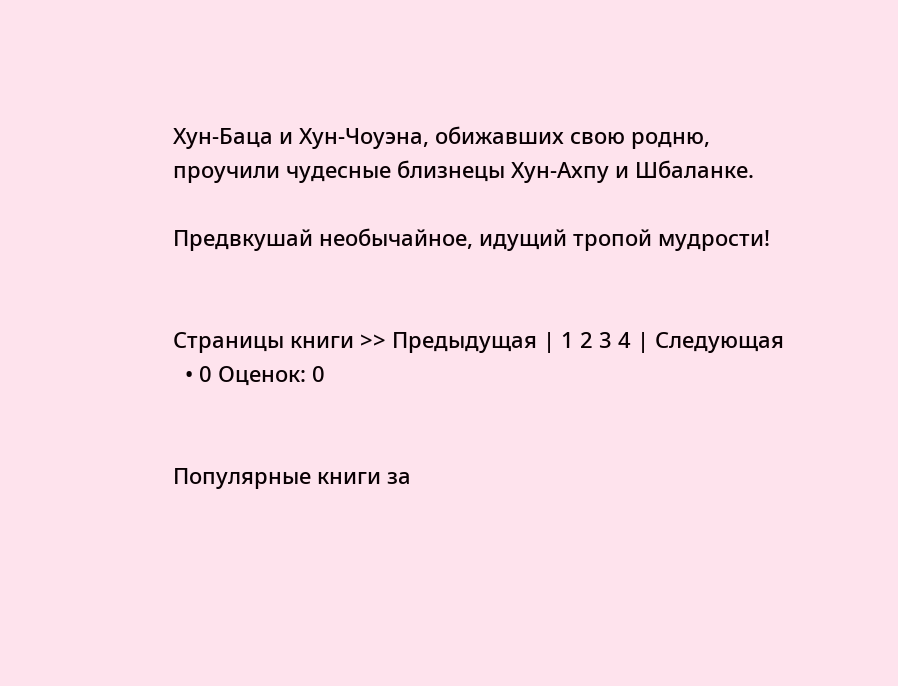Хун-Баца и Хун-Чоуэна, обижавших свою родню, проучили чудесные близнецы Хун-Ахпу и Шбаланке.

Предвкушай необычайное, идущий тропой мудрости!


Страницы книги >> Предыдущая | 1 2 3 4 | Следующая
  • 0 Оценок: 0


Популярные книги за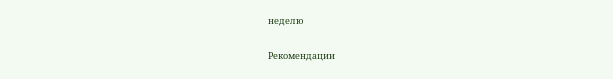неделю


Рекомендации